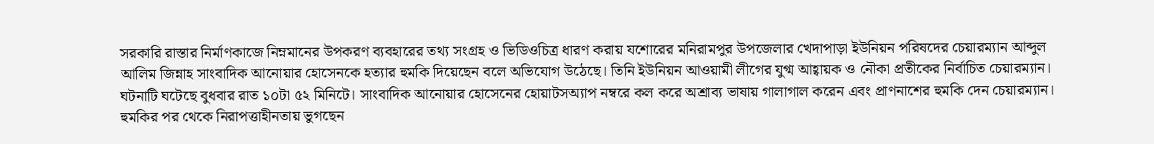সরকারি রাস্তার নির্মাণকাজে নিম্নমানের উপকরণ ব্যবহারের তথ্য সংগ্রহ ও ভিডিওচিত্র ধারণ করায় যশোরের মনিরামপুর উপজেলার খেদাপাড়া ইউনিয়ন পরিষদের চেয়ারম্যান আব্দুল আলিম জিন্নাহ সাংবাদিক আনোয়ার হোসেনকে হত্যার হুমকি দিয়েছেন বলে অভিযোগ উঠেছে। তিনি ইউনিয়ন আওয়ামী লীগের যুগ্ম আহ্বায়ক ও নৌকা প্রতীকের নির্বাচিত চেয়ারম্যান।
ঘটনাটি ঘটেছে বুধবার রাত ১০টা ৫২ মিনিটে। সাংবাদিক আনোয়ার হোসেনের হোয়াটসঅ্যাপ নম্বরে কল করে অশ্রাব্য ভাষায় গালাগাল করেন এবং প্রাণনাশের হুমকি দেন চেয়ারম্যান। হুমকির পর থেকে নিরাপত্তাহীনতায় ভুগছেন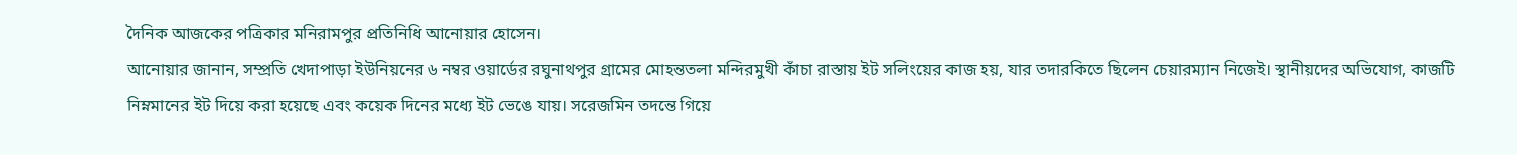দৈনিক আজকের পত্রিকার মনিরামপুর প্রতিনিধি আনোয়ার হোসেন।
আনোয়ার জানান, সম্প্রতি খেদাপাড়া ইউনিয়নের ৬ নম্বর ওয়ার্ডের রঘুনাথপুর গ্রামের মোহন্ততলা মন্দিরমুখী কাঁচা রাস্তায় ইট সলিংয়ের কাজ হয়, যার তদারকিতে ছিলেন চেয়ারম্যান নিজেই। স্থানীয়দের অভিযোগ, কাজটি নিম্নমানের ইট দিয়ে করা হয়েছে এবং কয়েক দিনের মধ্যে ইট ভেঙে যায়। সরেজমিন তদন্তে গিয়ে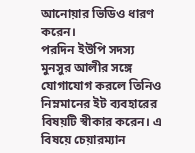আনোয়ার ভিডিও ধারণ করেন।
পরদিন ইউপি সদস্য মুনসুর আলীর সঙ্গে যোগাযোগ করলে তিনিও নিম্নমানের ইট ব্যবহারের বিষয়টি স্বীকার করেন। এ বিষয়ে চেয়ারম্যান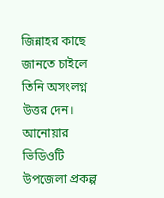জিন্নাহর কাছে জানতে চাইলে তিনি অসংলগ্ন উত্তর দেন। আনোয়ার ভিডিওটি উপজেলা প্রকল্প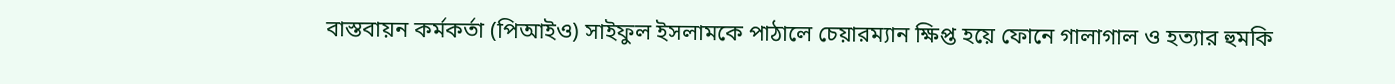বাস্তবায়ন কর্মকর্তা (পিআইও) সাইফুল ইসলামকে পাঠালে চেয়ারম্যান ক্ষিপ্ত হয়ে ফোনে গালাগাল ও হত্যার হুমকি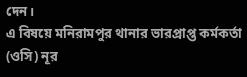দেন।
এ বিষয়ে মনিরামপুর থানার ভারপ্রাপ্ত কর্মকর্তা (ওসি) নূর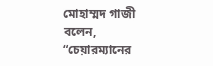মোহাম্মদ গাজী বলেন, “চেয়ারম্যানের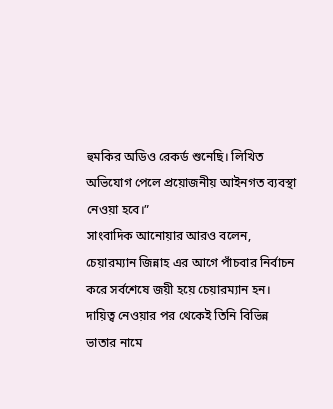হুমকির অডিও রেকর্ড শুনেছি। লিখিত অভিযোগ পেলে প্রয়োজনীয় আইনগত ব্যবস্থা নেওয়া হবে।”
সাংবাদিক আনোয়ার আরও বলেন, চেয়ারম্যান জিন্নাহ এর আগে পাঁচবার নির্বাচন করে সর্বশেষে জয়ী হয়ে চেয়ারম্যান হন। দায়িত্ব নেওয়ার পর থেকেই তিনি বিভিন্ন ভাতার নামে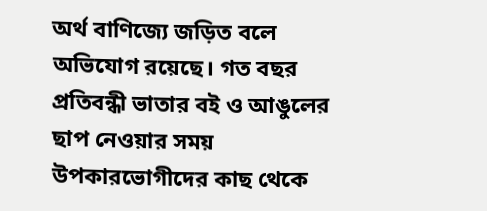অর্থ বাণিজ্যে জড়িত বলে অভিযোগ রয়েছে। গত বছর প্রতিবন্ধী ভাতার বই ও আঙুলের ছাপ নেওয়ার সময় উপকারভোগীদের কাছ থেকে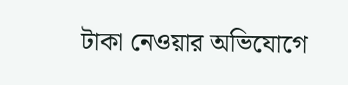টাকা নেওয়ার অভিযোগে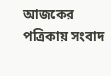আজকের পত্রিকায় সংবাদ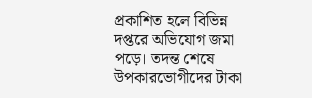প্রকাশিত হলে বিভিন্ন দপ্তরে অভিযোগ জমা পড়ে। তদন্ত শেষে উপকারভোগীদের টাকা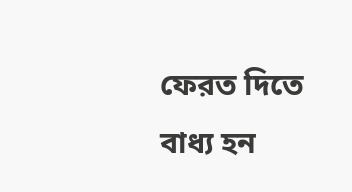ফেরত দিতে বাধ্য হন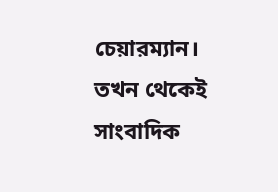চেয়ারম্যান। তখন থেকেই সাংবাদিক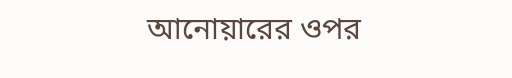আনোয়ারের ওপর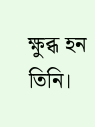ক্ষুব্ধ হন তিনি।